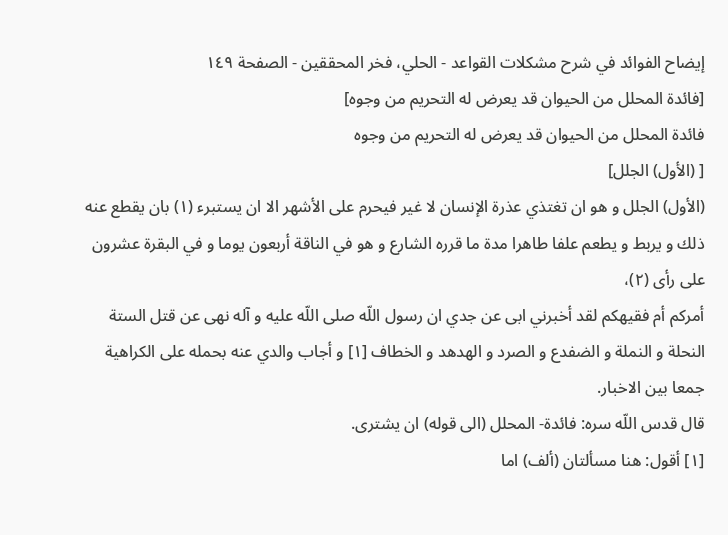إيضاح الفوائد في شرح مشكلات القواعد - الحلي، فخر المحققين - الصفحة ١٤٩
[فائدة المحلل من الحيوان قد يعرض له التحريم من وجوه]
فائدة المحلل من الحيوان قد يعرض له التحريم من وجوه
[ (الأول) الجلل]
(الأول) الجلل و هو ان تغتذي عذرة الإنسان لا غير فيحرم على الأشهر الا ان يستبرء (١) بان يقطع عنه ذلك و يربط و يطعم علفا طاهرا مدة ما قرره الشارع و هو في الناقة أربعون يوما و في البقرة عشرون على رأى (٢)،
أمركم أم فقيهكم لقد أخبرني ابى عن جدي ان رسول اللّه صلى اللّه عليه و آله نهى عن قتل الستة النحلة و النملة و الضفدع و الصرد و الهدهد و الخطاف [١] و أجاب والدي عنه بحمله على الكراهية جمعا بين الاخبار.
قال قدس اللّه سره: فائدة- المحلل (الى قوله) ان يشترى.
[١] أقول: هنا مسألتان (ألف) اما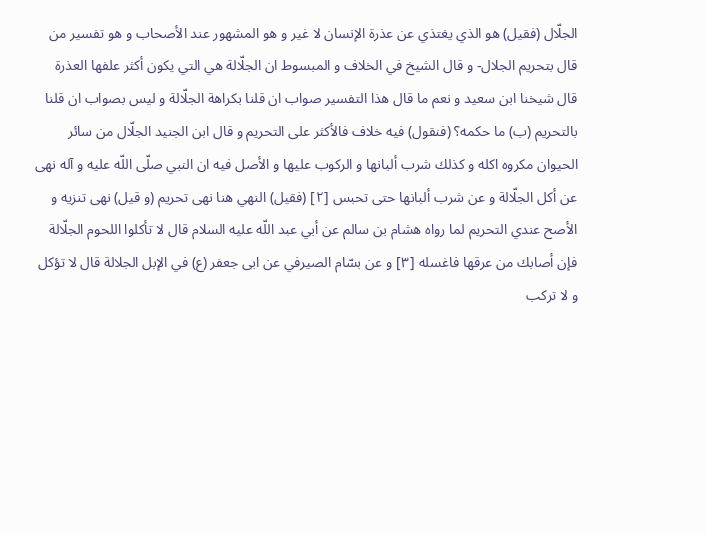الجلّال (فقيل) هو الذي يغتذي عن عذرة الإنسان لا غير و هو المشهور عند الأصحاب و هو تفسير من قال بتحريم الجلال- و قال الشيخ في الخلاف و المبسوط ان الجلّالة هي التي يكون أكثر علفها العذرة قال شيخنا ابن سعيد و نعم ما قال هذا التفسير صواب ان قلنا بكراهة الجلّالة و ليس بصواب ان قلنا بالتحريم (ب) ما حكمه؟ (فنقول) فيه خلاف فالأكثر على التحريم و قال ابن الجنيد الجلّال من سائر الحيوان مكروه اكله و كذلك شرب ألبانها و الركوب عليها و الأصل فيه ان النبي صلّى اللّه عليه و آله نهى عن أكل الجلّالة و عن شرب ألبانها حتى تحبس [٢] (فقيل) النهي هنا نهى تحريم (و قيل) نهى تنزيه و الأصح عندي التحريم لما رواه هشام بن سالم عن أبي عبد اللّه عليه السلام قال لا تأكلوا اللحوم الجلّالة فإن أصابك من عرقها فاغسله [٣] و عن بسّام الصيرفي عن ابى جعفر (ع) في الإبل الجلالة قال لا تؤكل و لا تركب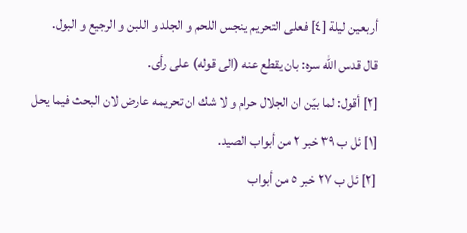أربعين ليلة [٤] فعلى التحريم ينجس اللحم و الجلد و اللبن و الرجيع و البول.
قال قدس اللّه سره: بان يقطع عنه (الى قوله) على رأى.
[٢] أقول: لما بيّن ان الجلال حرام و لا شك ان تحريمه عارض لان البحث فيما يحل
[١] ئل ب ٣٩ خبر ٢ من أبواب الصيد.
[٢] ئل ب ٢٧ خبر ٥ من أبواب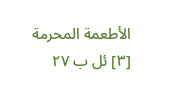الأطعمة المحرمة
[٣] ئل ب ٢٧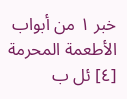خبر ١ من أبواب الأطعمة المحرمة
[٤] ئل ب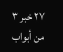٢٧ خبر ٣ من أبواب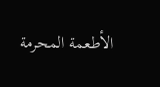الأطعمة المحرمة